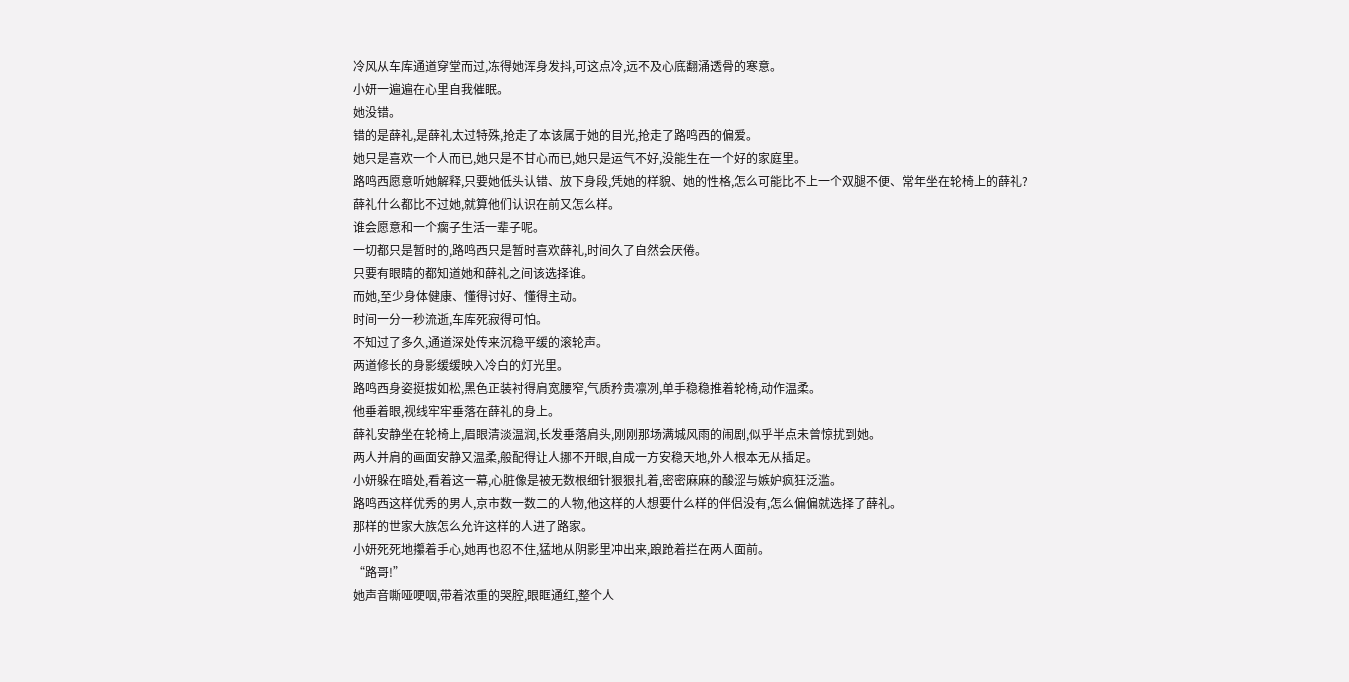冷风从车库通道穿堂而过,冻得她浑身发抖,可这点冷,远不及心底翻涌透骨的寒意。
小妍一遍遍在心里自我催眠。
她没错。
错的是薛礼,是薛礼太过特殊,抢走了本该属于她的目光,抢走了路鸣西的偏爱。
她只是喜欢一个人而已,她只是不甘心而已,她只是运气不好,没能生在一个好的家庭里。
路鸣西愿意听她解释,只要她低头认错、放下身段,凭她的样貌、她的性格,怎么可能比不上一个双腿不便、常年坐在轮椅上的薛礼?
薛礼什么都比不过她,就算他们认识在前又怎么样。
谁会愿意和一个瘸子生活一辈子呢。
一切都只是暂时的,路鸣西只是暂时喜欢薛礼,时间久了自然会厌倦。
只要有眼睛的都知道她和薛礼之间该选择谁。
而她,至少身体健康、懂得讨好、懂得主动。
时间一分一秒流逝,车库死寂得可怕。
不知过了多久,通道深处传来沉稳平缓的滚轮声。
两道修长的身影缓缓映入冷白的灯光里。
路鸣西身姿挺拔如松,黑色正装衬得肩宽腰窄,气质矜贵凛冽,单手稳稳推着轮椅,动作温柔。
他垂着眼,视线牢牢垂落在薛礼的身上。
薛礼安静坐在轮椅上,眉眼清淡温润,长发垂落肩头,刚刚那场满城风雨的闹剧,似乎半点未曾惊扰到她。
两人并肩的画面安静又温柔,般配得让人挪不开眼,自成一方安稳天地,外人根本无从插足。
小妍躲在暗处,看着这一幕,心脏像是被无数根细针狠狠扎着,密密麻麻的酸涩与嫉妒疯狂泛滥。
路鸣西这样优秀的男人,京市数一数二的人物,他这样的人想要什么样的伴侣没有,怎么偏偏就选择了薛礼。
那样的世家大族怎么允许这样的人进了路家。
小妍死死地攥着手心,她再也忍不住,猛地从阴影里冲出来,踉跄着拦在两人面前。
“路哥!”
她声音嘶哑哽咽,带着浓重的哭腔,眼眶通红,整个人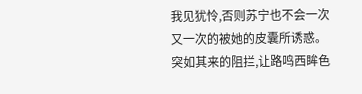我见犹怜,否则苏宁也不会一次又一次的被她的皮囊所诱惑。
突如其来的阻拦,让路鸣西眸色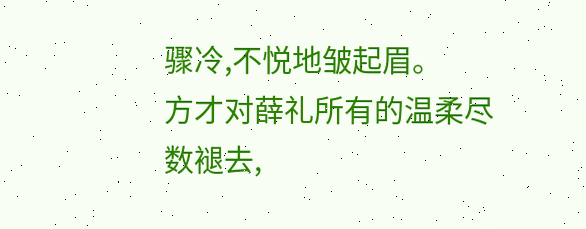骤冷,不悦地皱起眉。
方才对薛礼所有的温柔尽数褪去,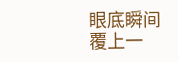眼底瞬间覆上一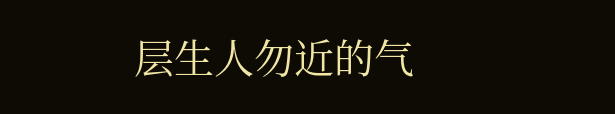层生人勿近的气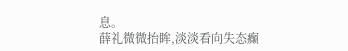息。
薛礼微微抬眸,淡淡看向失态癫